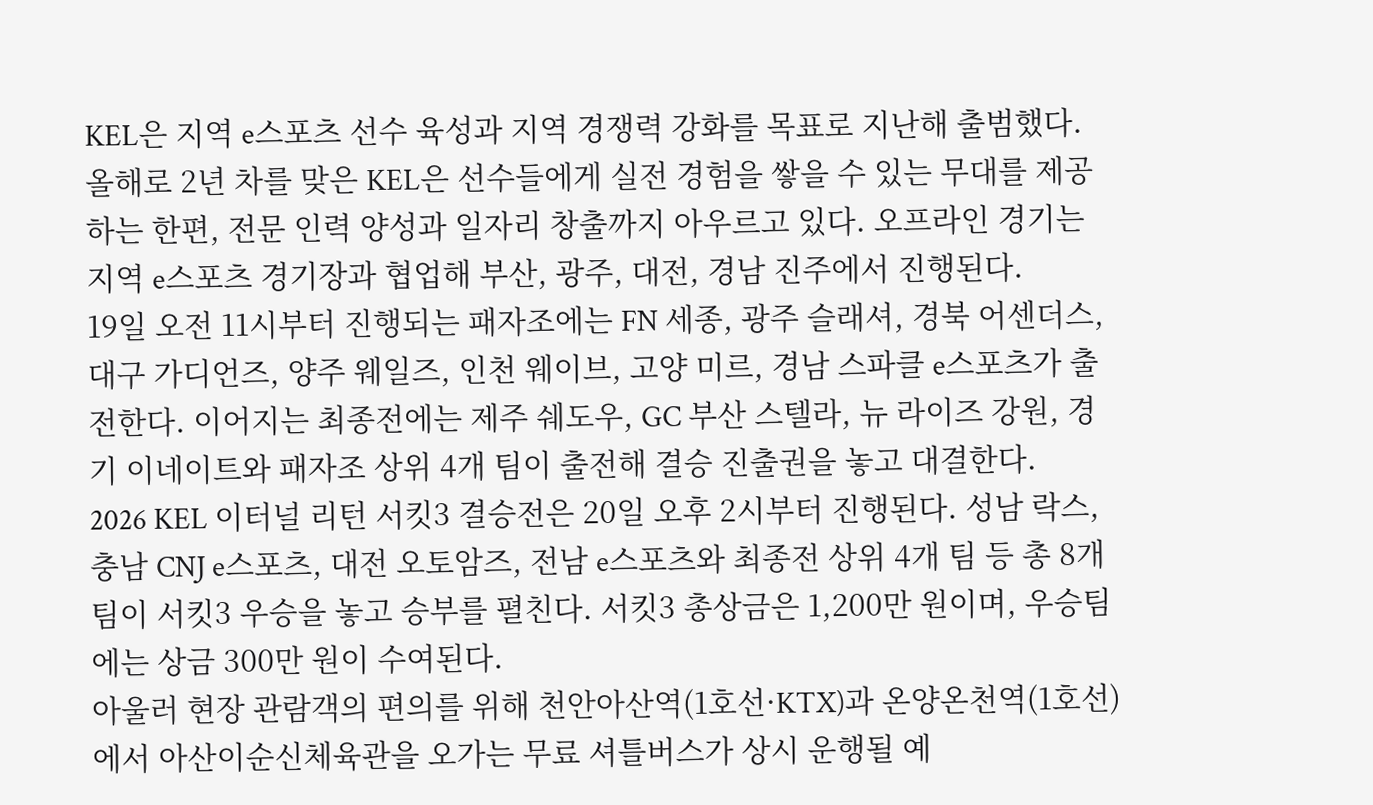KEL은 지역 e스포츠 선수 육성과 지역 경쟁력 강화를 목표로 지난해 출범했다. 올해로 2년 차를 맞은 KEL은 선수들에게 실전 경험을 쌓을 수 있는 무대를 제공하는 한편, 전문 인력 양성과 일자리 창출까지 아우르고 있다. 오프라인 경기는 지역 e스포츠 경기장과 협업해 부산, 광주, 대전, 경남 진주에서 진행된다.
19일 오전 11시부터 진행되는 패자조에는 FN 세종, 광주 슬래셔, 경북 어센더스, 대구 가디언즈, 양주 웨일즈, 인천 웨이브, 고양 미르, 경남 스파클 e스포츠가 출전한다. 이어지는 최종전에는 제주 쉐도우, GC 부산 스텔라, 뉴 라이즈 강원, 경기 이네이트와 패자조 상위 4개 팀이 출전해 결승 진출권을 놓고 대결한다.
2026 KEL 이터널 리턴 서킷3 결승전은 20일 오후 2시부터 진행된다. 성남 락스, 충남 CNJ e스포츠, 대전 오토암즈, 전남 e스포츠와 최종전 상위 4개 팀 등 총 8개 팀이 서킷3 우승을 놓고 승부를 펼친다. 서킷3 총상금은 1,200만 원이며, 우승팀에는 상금 300만 원이 수여된다.
아울러 현장 관람객의 편의를 위해 천안아산역(1호선·KTX)과 온양온천역(1호선)에서 아산이순신체육관을 오가는 무료 셔틀버스가 상시 운행될 예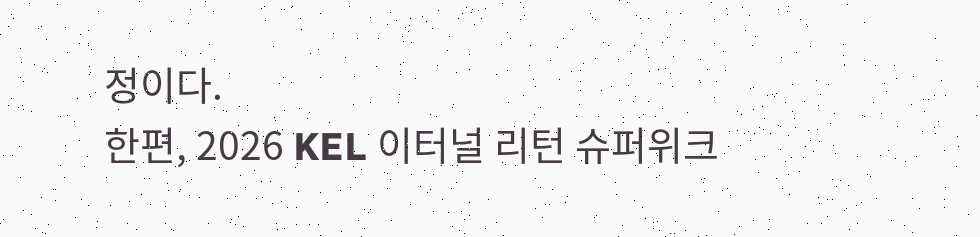정이다.
한편, 2026 KEL 이터널 리턴 슈퍼위크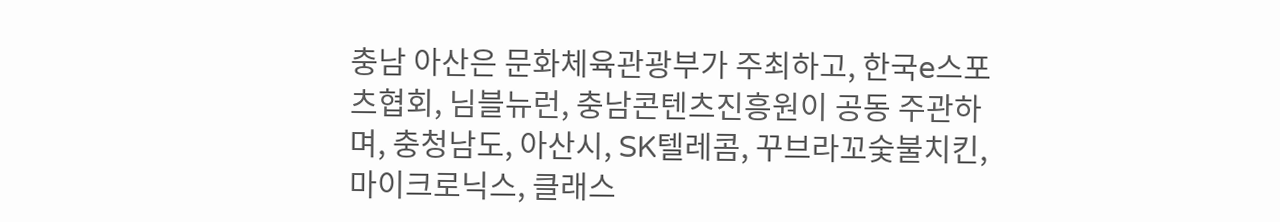충남 아산은 문화체육관광부가 주최하고, 한국e스포츠협회, 님블뉴런, 충남콘텐츠진흥원이 공동 주관하며, 충청남도, 아산시, SK텔레콤, 꾸브라꼬숯불치킨, 마이크로닉스, 클래스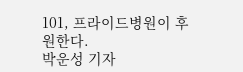101, 프라이드병원이 후원한다.
박운성 기자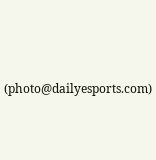(photo@dailyesports.com)